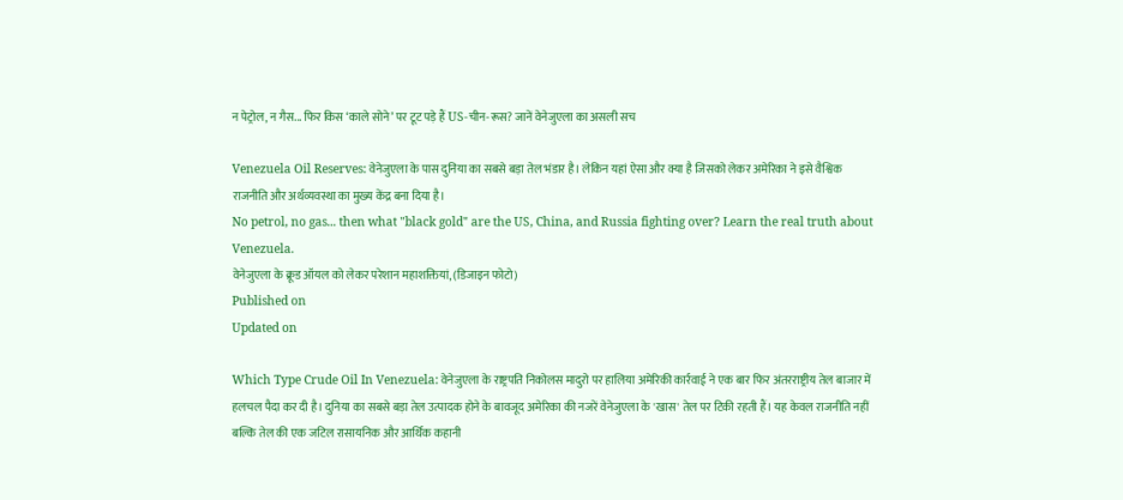न पेट्रोल, न गैस... फिर किस ‘काले सोने’ पर टूट पड़े हैं US-चीन-रूस? जानें वेनेजुएला का असली सच

Venezuela Oil Reserves: वेनेजुएला के पास दुनिया का सबसे बड़ा तेल भंडार है। लेकिन यहां ऐसा और क्या है जिसको लेकर अमेरिका ने इसे वैश्विक राजनीति और अर्थव्यवस्था का मुख्य केंद्र बना दिया है।
No petrol, no gas... then what "black gold" are the US, China, and Russia fighting over? Learn the real truth about Venezuela.
वेनेजुएला के क्रूड ऑयल को लेकर परेशान महाशक्तियां, (डिजाइन फोटो)
Published on
Updated on

Which Type Crude Oil In Venezuela: वेनेजुएला के राष्ट्रपति निकोलस मादुरो पर हालिया अमेरिकी कार्रवाई ने एक बार फिर अंतरराष्ट्रीय तेल बाजार में हलचल पैदा कर दी है। दुनिया का सबसे बड़ा तेल उत्पादक होने के बावजूद अमेरिका की नजरें वेनेजुएला के 'खास' तेल पर टिकी रहती हैं। यह केवल राजनीति नहीं बल्कि तेल की एक जटिल रासायनिक और आर्थिक कहानी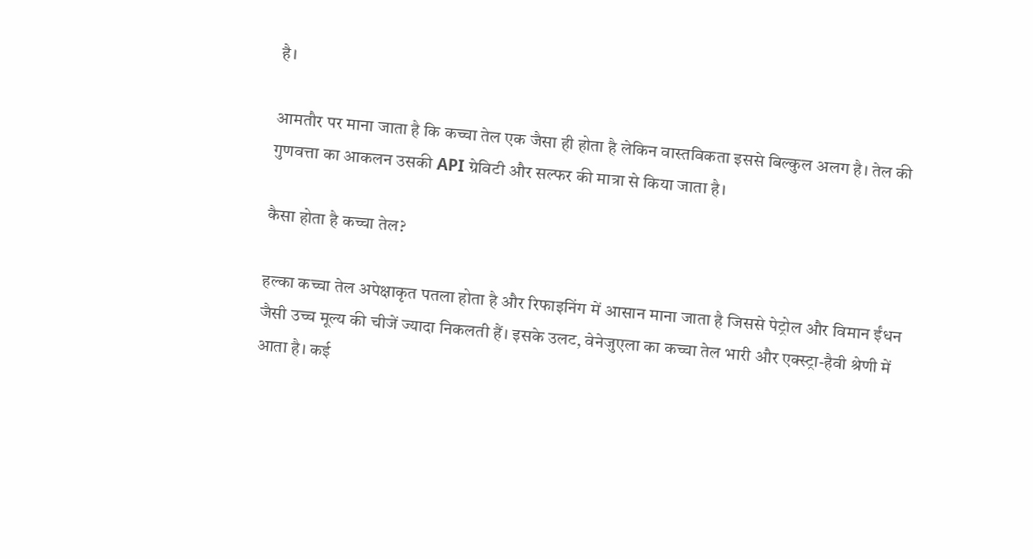है।

आमतौर पर माना जाता है कि कच्चा तेल एक जैसा ही होता है लेकिन वास्तविकता इससे बिल्कुल अलग है। तेल की गुणवत्ता का आकलन उसकी API ग्रेविटी और सल्फर की मात्रा से किया जाता है।

कैसा होता है कच्चा तेल?

हल्का कच्चा तेल अपेक्षाकृत पतला होता है और रिफाइनिंग में आसान माना जाता है जिससे पेट्रोल और विमान ईंधन जैसी उच्च मूल्य की चीजें ज्यादा निकलती हैं। इसके उलट, वेनेजुएला का कच्चा तेल भारी और एक्स्ट्रा-हैवी श्रेणी में आता है। कई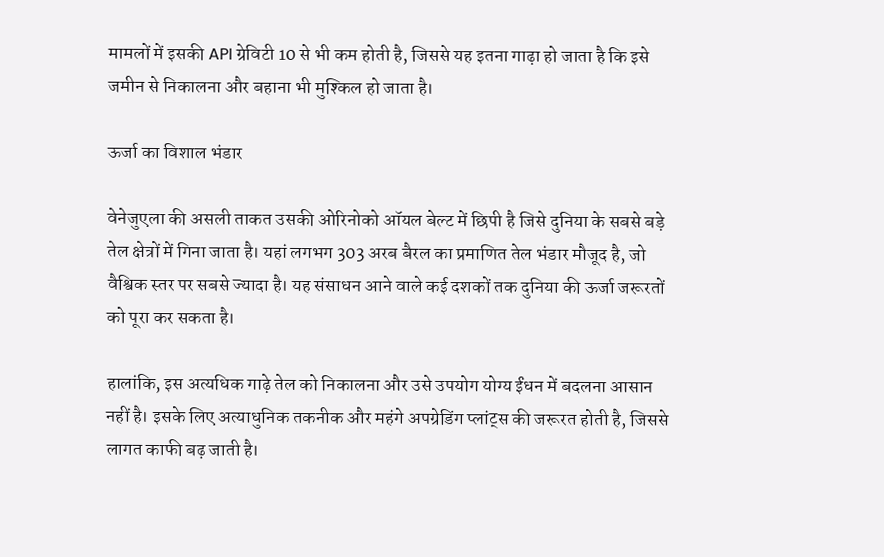मामलों में इसकी API ग्रेविटी 10 से भी कम होती है, जिससे यह इतना गाढ़ा हो जाता है कि इसे जमीन से निकालना और बहाना भी मुश्किल हो जाता है।

ऊर्जा का विशाल भंडार

वेनेजुएला की असली ताकत उसकी ओरिनोको ऑयल बेल्ट में छिपी है जिसे दुनिया के सबसे बड़े तेल क्षेत्रों में गिना जाता है। यहां लगभग 303 अरब बैरल का प्रमाणित तेल भंडार मौजूद है, जो वैश्विक स्तर पर सबसे ज्यादा है। यह संसाधन आने वाले कई दशकों तक दुनिया की ऊर्जा जरूरतों को पूरा कर सकता है।

हालांकि, इस अत्यधिक गाढ़े तेल को निकालना और उसे उपयोग योग्य ईंधन में बदलना आसान नहीं है। इसके लिए अत्याधुनिक तकनीक और महंगे अपग्रेडिंग प्लांट्स की जरूरत होती है, जिससे लागत काफी बढ़ जाती है।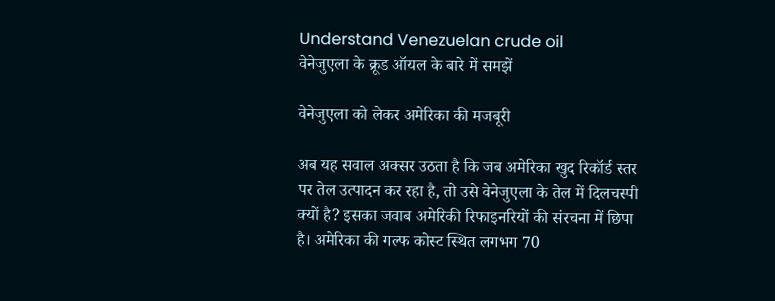Understand Venezuelan crude oil
वेनेजुएला के क्रूड ऑयल के बारे में समझें

वेनेजुएला को लेकर अमेरिका की मजबूरी

अब यह सवाल अक्सर उठता है कि जब अमेरिका खुद रिकॉर्ड स्तर पर तेल उत्पादन कर रहा है, तो उसे वेनेजुएला के तेल में दिलचस्पी क्यों है? इसका जवाब अमेरिकी रिफाइनरियों की संरचना में छिपा है। अमेरिका की गल्फ कोस्ट स्थित लगभग 70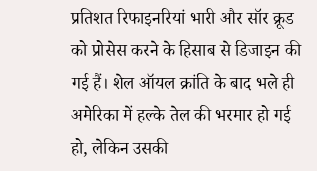प्रतिशत रिफाइनरियां भारी और सॉर क्रूड को प्रोसेस करने के हिसाब से डिजाइन की गई हैं। शेल ऑयल क्रांति के बाद भले ही अमेरिका में हल्के तेल की भरमार हो गई हो, लेकिन उसकी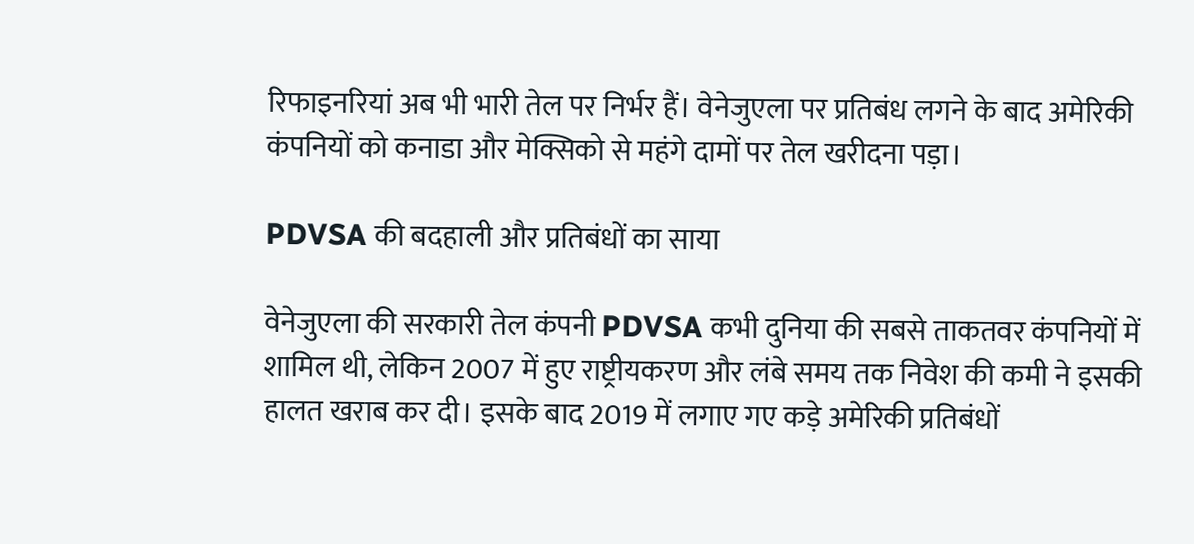रिफाइनरियां अब भी भारी तेल पर निर्भर हैं। वेनेजुएला पर प्रतिबंध लगने के बाद अमेरिकी कंपनियों को कनाडा और मेक्सिको से महंगे दामों पर तेल खरीदना पड़ा।

PDVSA की बदहाली और प्रतिबंधों का साया

वेनेजुएला की सरकारी तेल कंपनी PDVSA कभी दुनिया की सबसे ताकतवर कंपनियों में शामिल थी, लेकिन 2007 में हुए राष्ट्रीयकरण और लंबे समय तक निवेश की कमी ने इसकी हालत खराब कर दी। इसके बाद 2019 में लगाए गए कड़े अमेरिकी प्रतिबंधों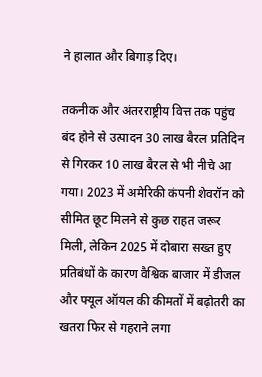ने हालात और बिगाड़ दिए।

तकनीक और अंतरराष्ट्रीय वित्त तक पहुंच बंद होने से उत्पादन 30 लाख बैरल प्रतिदिन से गिरकर 10 लाख बैरल से भी नीचे आ गया। 2023 में अमेरिकी कंपनी शेवरॉन को सीमित छूट मिलने से कुछ राहत जरूर मिली, लेकिन 2025 में दोबारा सख्त हुए प्रतिबंधों के कारण वैश्विक बाजार में डीजल और फ्यूल ऑयल की कीमतों में बढ़ोतरी का खतरा फिर से गहराने लगा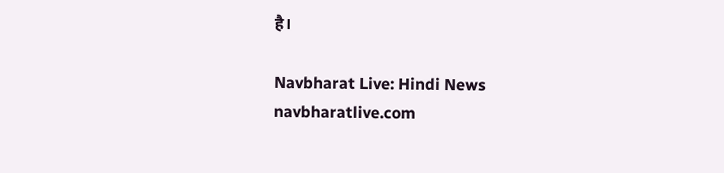है।

Navbharat Live: Hindi News
navbharatlive.com